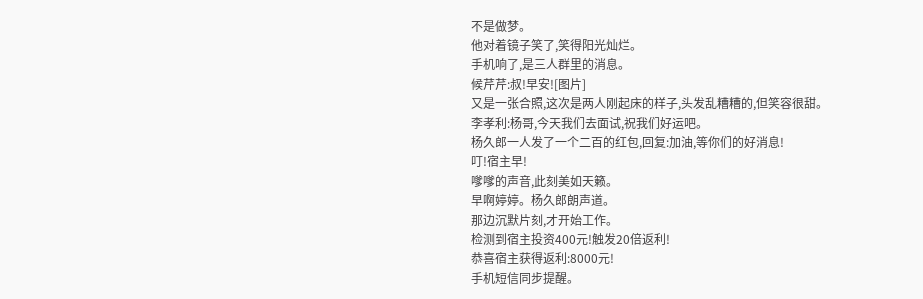不是做梦。
他对着镜子笑了,笑得阳光灿烂。
手机响了,是三人群里的消息。
候芹芹:叔!早安![图片]
又是一张合照,这次是两人刚起床的样子,头发乱糟糟的,但笑容很甜。
李孝利:杨哥,今天我们去面试,祝我们好运吧。
杨久郎一人发了一个二百的红包,回复:加油,等你们的好消息!
叮!宿主早!
嗲嗲的声音,此刻美如天籁。
早啊婷婷。杨久郎朗声道。
那边沉默片刻,才开始工作。
检测到宿主投资400元!触发20倍返利!
恭喜宿主获得返利:8000元!
手机短信同步提醒。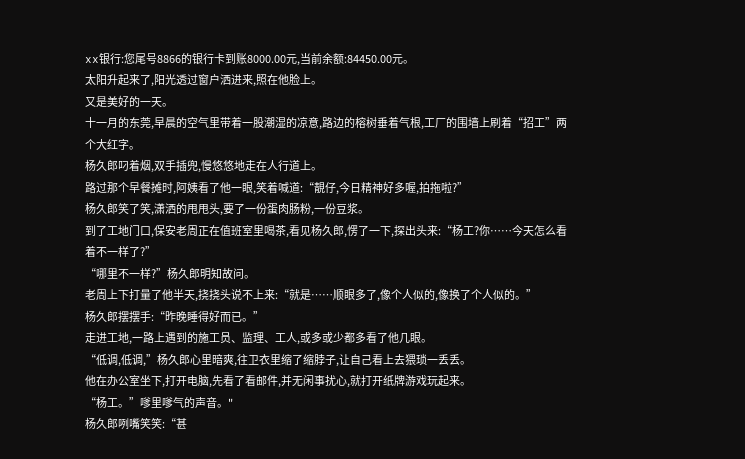xx银行:您尾号8866的银行卡到账8000.00元,当前余额:84450.00元。
太阳升起来了,阳光透过窗户洒进来,照在他脸上。
又是美好的一天。
十一月的东莞,早晨的空气里带着一股潮湿的凉意,路边的榕树垂着气根,工厂的围墙上刷着“招工”两个大红字。
杨久郎叼着烟,双手插兜,慢悠悠地走在人行道上。
路过那个早餐摊时,阿姨看了他一眼,笑着喊道:“靚仔,今日精神好多喔,拍拖啦?”
杨久郎笑了笑,潇洒的甩甩头,要了一份蛋肉肠粉,一份豆浆。
到了工地门口,保安老周正在值班室里喝茶,看见杨久郎,愣了一下,探出头来:“杨工?你……今天怎么看着不一样了?”
“哪里不一样?”杨久郎明知故问。
老周上下打量了他半天,挠挠头说不上来:“就是……顺眼多了,像个人似的,像换了个人似的。”
杨久郎摆摆手:“昨晚睡得好而已。”
走进工地,一路上遇到的施工员、监理、工人,或多或少都多看了他几眼。
“低调,低调,”杨久郎心里暗爽,往卫衣里缩了缩脖子,让自己看上去猥琐一丢丢。
他在办公室坐下,打开电脑,先看了看邮件,并无闲事扰心,就打开纸牌游戏玩起来。
“杨工。”嗲里嗲气的声音。"
杨久郎咧嘴笑笑:“甚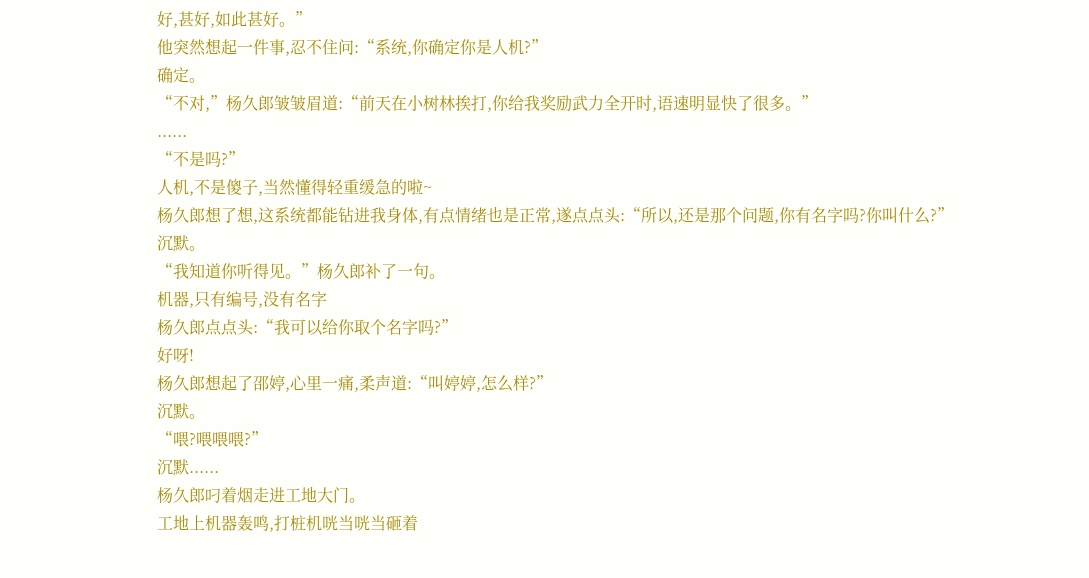好,甚好,如此甚好。”
他突然想起一件事,忍不住问:“系统,你确定你是人机?”
确定。
“不对,”杨久郎皱皱眉道:“前天在小树林挨打,你给我奖励武力全开时,语速明显快了很多。”
......
“不是吗?”
人机,不是傻子,当然懂得轻重缓急的啦~
杨久郎想了想,这系统都能钻进我身体,有点情绪也是正常,遂点点头:“所以,还是那个问题,你有名字吗?你叫什么?”
沉默。
“我知道你听得见。”杨久郎补了一句。
机器,只有编号,没有名字
杨久郎点点头:“我可以给你取个名字吗?”
好呀!
杨久郎想起了邵婷,心里一痛,柔声道:“叫婷婷,怎么样?”
沉默。
“喂?喂喂喂?”
沉默......
杨久郎叼着烟走进工地大门。
工地上机器轰鸣,打桩机咣当咣当砸着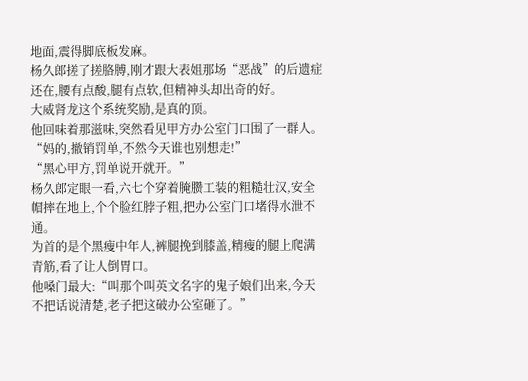地面,震得脚底板发麻。
杨久郎搓了搓胳膊,刚才跟大表姐那场“恶战”的后遗症还在,腰有点酸,腿有点软,但精神头却出奇的好。
大威肾龙这个系统奖励,是真的顶。
他回味着那滋味,突然看见甲方办公室门口围了一群人。
“妈的,撤销罚单,不然今天谁也别想走!”
“黑心甲方,罚单说开就开。”
杨久郎定眼一看,六七个穿着腌臜工装的粗糙壮汉,安全帽摔在地上,个个脸红脖子粗,把办公室门口堵得水泄不通。
为首的是个黑瘦中年人,裤腿挽到膝盖,精瘦的腿上爬满青筋,看了让人倒胃口。
他嗓门最大:“叫那个叫英文名字的鬼子娘们出来,今天不把话说清楚,老子把这破办公室砸了。”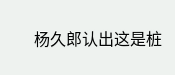杨久郎认出这是桩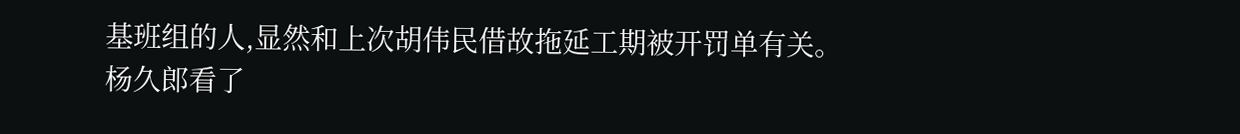基班组的人,显然和上次胡伟民借故拖延工期被开罚单有关。
杨久郎看了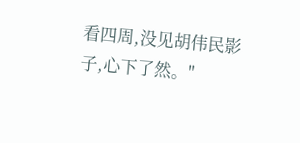看四周,没见胡伟民影子,心下了然。"